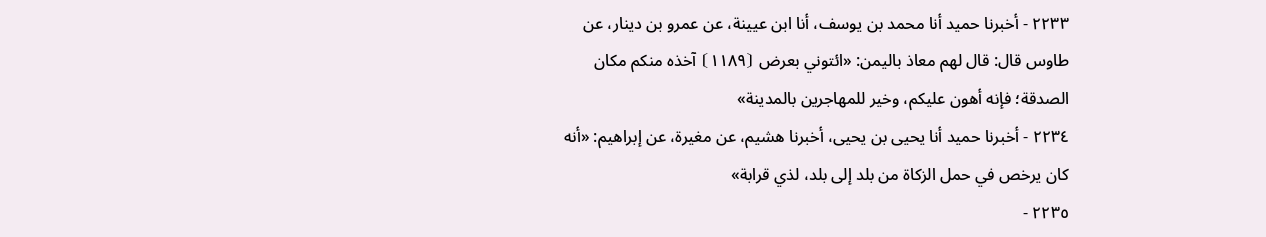٢٢٣٣ - أخبرنا حميد أنا محمد بن يوسف، أنا ابن عيينة، عن عمرو بن دينار، عن طاوس قال: قال لهم معاذ باليمن: «ائتوني بعرض ⦗١١٨٩⦘ آخذه منكم مكان الصدقة؛ فإنه أهون عليكم، وخير للمهاجرين بالمدينة»
٢٢٣٤ - أخبرنا حميد أنا يحيى بن يحيى، أخبرنا هشيم، عن مغيرة، عن إبراهيم: «أنه كان يرخص في حمل الزكاة من بلد إلى بلد، لذي قرابة»
٢٢٣٥ -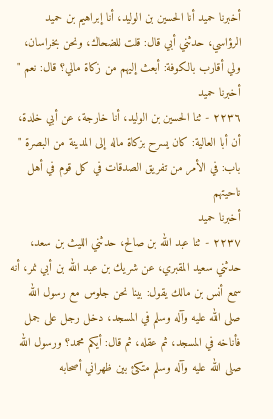أخبرنا حميد أنا الحسين بن الوليد، أنا إبراهيم بن حميد الرؤاسي، حدثني أبي قال: قلت للضحاك، ونحن بخراسان، ولي أقارب بالكوفة: أبعث إليهم من زكاة مالي؟ قال: نعم "
أخبرنا حميد
٢٢٣٦ - ثنا الحسين بن الوليد، أنا خارجة، عن أبي خلدة، أن أبا العالية: كان يسرح بزكاة ماله إلى المدينة من البصرة "
باب: في الأمر من تفريق الصدقات في كل قوم في أهل ناحيتهم
أخبرنا حميد
٢٢٣٧ - ثنا عبد الله بن صالح، حدثني الليث بن سعد، حدثني سعيد المقبري، عن شريك بن عبد الله بن أبي نمر، أنه سمع أنس بن مالك يقول: بينا نحن جلوس مع رسول الله صلى الله عليه وآله وسلم في المسجد، دخل رجل على جمل فأناخه في المسجد، ثم عقله، ثم قال: أيكم محمد؟ ورسول الله صلى الله عليه وآله وسلم متكئ بين ظهراني أصحابه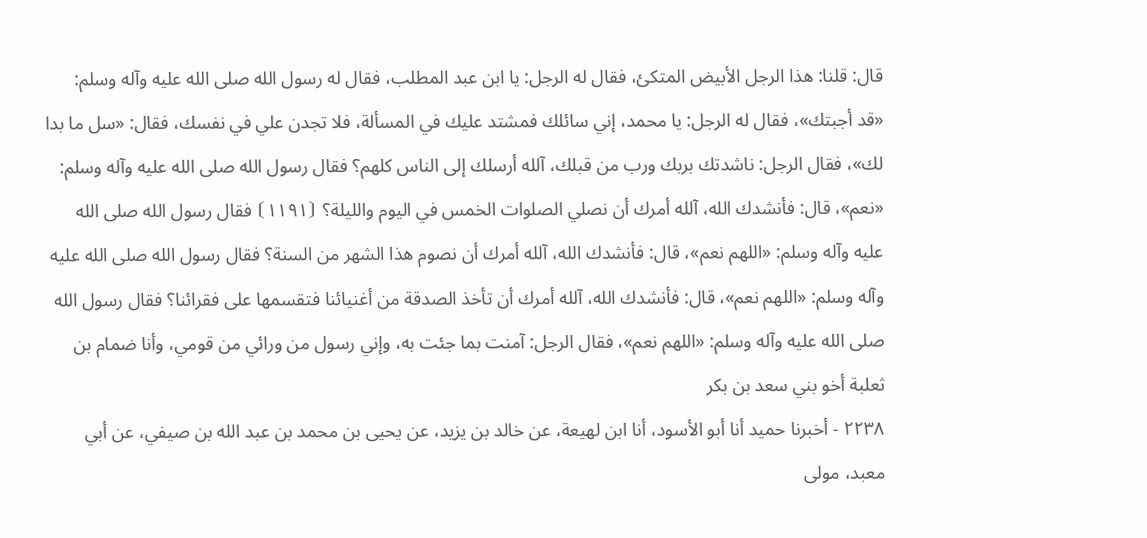قال: قلنا: هذا الرجل الأبيض المتكئ، فقال له الرجل: يا ابن عبد المطلب، فقال له رسول الله صلى الله عليه وآله وسلم: «قد أجبتك»، فقال له الرجل: يا محمد، إني سائلك فمشتد عليك في المسألة، فلا تجدن علي في نفسك، فقال: «سل ما بدا لك»، فقال الرجل: ناشدتك بربك ورب من قبلك، آلله أرسلك إلى الناس كلهم؟ فقال رسول الله صلى الله عليه وآله وسلم: «نعم»، قال: فأنشدك الله، آلله أمرك أن نصلي الصلوات الخمس في اليوم والليلة؟ ⦗١١٩١⦘ فقال رسول الله صلى الله عليه وآله وسلم: «اللهم نعم»، قال: فأنشدك الله، آلله أمرك أن نصوم هذا الشهر من السنة؟ فقال رسول الله صلى الله عليه وآله وسلم: «اللهم نعم»، قال: فأنشدك الله، آلله أمرك أن تأخذ الصدقة من أغنيائنا فتقسمها على فقرائنا؟ فقال رسول الله صلى الله عليه وآله وسلم: «اللهم نعم»، فقال الرجل: آمنت بما جئت به، وإني رسول من ورائي من قومي، وأنا ضمام بن ثعلبة أخو بني سعد بن بكر
٢٢٣٨ - أخبرنا حميد أنا أبو الأسود، أنا ابن لهيعة، عن خالد بن يزيد، عن يحيى بن محمد بن عبد الله بن صيفي، عن أبي معبد، مولى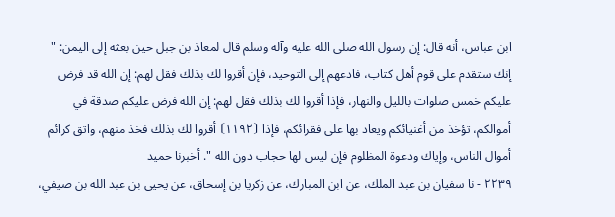ابن عباس، أنه قال: إن رسول الله صلى الله عليه وآله وسلم قال لمعاذ بن جبل حين بعثه إلى اليمن: " إنك ستقدم على قوم أهل كتاب، فادعهم إلى التوحيد، فإن أقروا لك بذلك فقل لهم: إن الله قد فرض عليكم خمس صلوات بالليل والنهار، فإذا أقروا لك بذلك فقل لهم: إن الله فرض عليكم صدقة في أموالكم، تؤخذ من أغنيائكم ويعاد بها على فقرائكم، فإذا ⦗١١٩٢⦘ أقروا لك بذلك فخذ منهم، واتق كرائم أموال الناس، وإياك ودعوة المظلوم فإن ليس لها حجاب دون الله ". أخبرنا حميد
٢٢٣٩ - نا سفيان بن عبد الملك، عن ابن المبارك، عن زكريا بن إسحاق، عن يحيى بن عبد الله بن صيفي،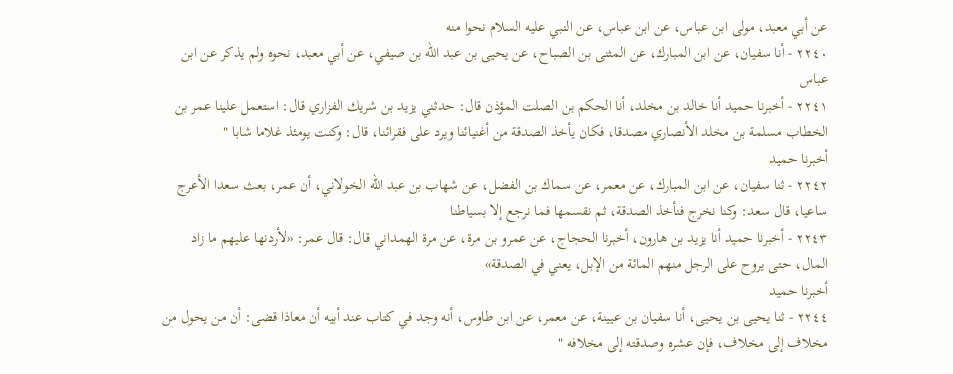عن أبي معبد، مولى ابن عباس، عن ابن عباس، عن النبي عليه السلام نحوا منه
٢٢٤٠ - أنا سفيان، عن ابن المبارك، عن المثنى بن الصباح، عن يحيى بن عبد الله بن صيفي، عن أبي معبد، نحوه ولم يذكر عن ابن عباس
٢٢٤١ - أخبرنا حميد أنا خالد بن مخلد، أنا الحكم بن الصلت المؤذن قال: حدثني يزيد بن شريك الفزاري قال: استعمل علينا عمر بن الخطاب مسلمة بن مخلد الأنصاري مصدقا، فكان يأخذ الصدقة من أغنيائنا ويرد على فقرائنا، قال: وكنت يومئذ غلاما شابا "
أخبرنا حميد
٢٢٤٢ - ثنا سفيان، عن ابن المبارك، عن معمر، عن سماك بن الفضل، عن شهاب بن عبد الله الخولاني، أن عمر، بعث سعدا الأعرج ساعيا، قال سعد: وكنا نخرج فنأخذ الصدقة، ثم نقسمها فما نرجع إلا بسياطنا
٢٢٤٣ - أخبرنا حميد أنا يزيد بن هارون، أخبرنا الحجاج، عن عمرو بن مرة، عن مرة الهمداني قال: قال عمر: «لأردنها عليهم ما زاد المال، حتى يروح على الرجل منهم المائة من الإبل، يعني في الصدقة»
أخبرنا حميد
٢٢٤٤ - ثنا يحيى بن يحيى، أنا سفيان بن عيينة، عن معمر، عن ابن طاوس، أنه وجد في كتاب عند أبيه أن معاذا قضى: أن من يحول من مخلاف إلى مخلاف، فإن عشره وصدقته إلى مخلافه "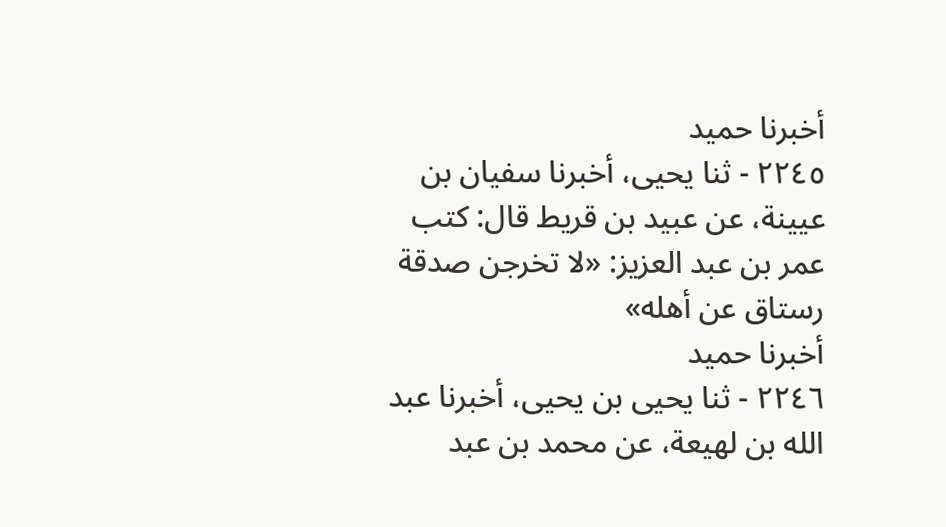أخبرنا حميد
٢٢٤٥ - ثنا يحيى، أخبرنا سفيان بن عيينة، عن عبيد بن قريط قال: كتب عمر بن عبد العزيز: «لا تخرجن صدقة رستاق عن أهله»
أخبرنا حميد
٢٢٤٦ - ثنا يحيى بن يحيى، أخبرنا عبد الله بن لهيعة، عن محمد بن عبد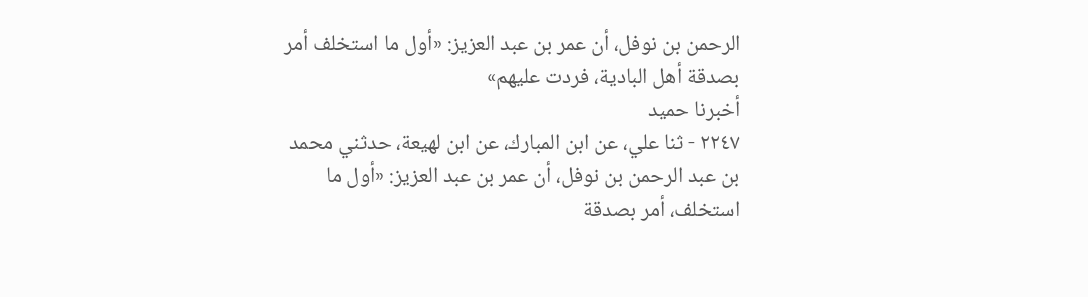الرحمن بن نوفل، أن عمر بن عبد العزيز: «أول ما استخلف أمر بصدقة أهل البادية، فردت عليهم»
أخبرنا حميد
٢٢٤٧ - ثنا علي، عن ابن المبارك، عن ابن لهيعة، حدثني محمد بن عبد الرحمن بن نوفل، أن عمر بن عبد العزيز: «أول ما استخلف، أمر بصدقة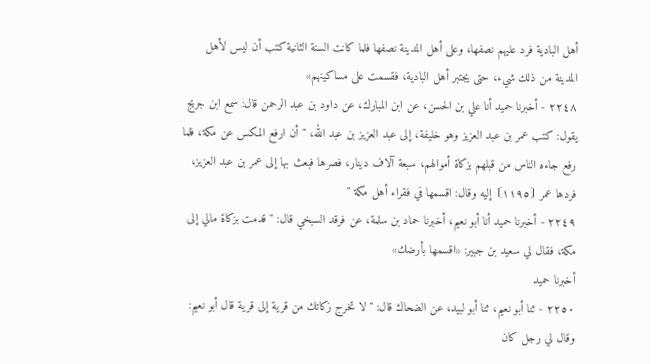أهل البادية فرد عليهم نصفها، وعلى أهل المدينة نصفها فلما كانت السنة الثانية كتب أن ليس لأهل المدينة من ذلك شيء، حتى يجتبر أهل البادية، فقسمت على مساكينهم»
٢٢٤٨ - أخبرنا حميد أنا علي بن الحسن، عن ابن المبارك، عن داود بن عبد الرحمن قال: سمع ابن جريج يقول: كتب عمر بن عبد العزيز وهو خليفة، إلى عبد العزيز بن عبد الله، " أن ارفع المكس عن مكة، فلما رفع جاءه الناس من قبلهم بزكاة أموالهم، سبعة آلاف دينار، فصرها فبعث بها إلى عمر بن عبد العزيز، فردها عمر ⦗١١٩٥⦘ إليه وقال: اقسمها في فقراء أهل مكة "
٢٢٤٩ - أخبرنا حميد أنا أبو نعيم، أخبرنا حماد بن سلمة، عن فرقد السبخي قال: " قدمت بزكاة مالي إلى مكة، فقال لي سعيد بن جبير: «اقسمها بأرضك»
أخبرنا حميد
٢٢٥٠ - ثنا أبو نعيم، ثنا أبو لبيد، عن الضحاك قال: " لا تخرج زكاتك من قرية إلى قرية قال أبو نعيم: وقال لي رجل كان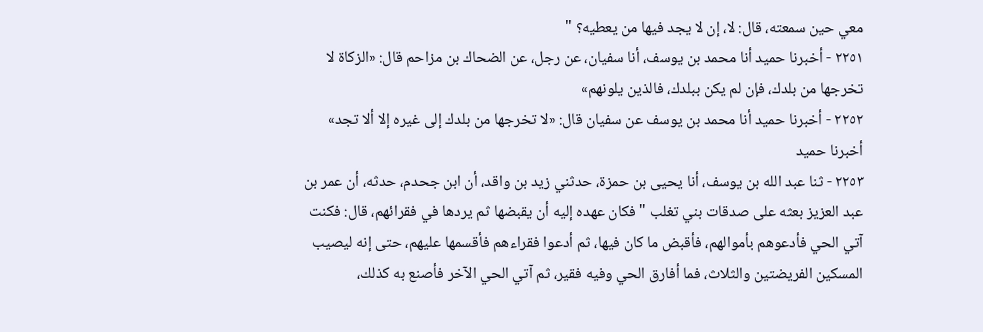معي حين سمعته، قال: لا، إن لا يجد فيها من يعطيه؟ "
٢٢٥١ - أخبرنا حميد أنا محمد بن يوسف، أنا سفيان، عن رجل، عن الضحاك بن مزاحم قال: «الزكاة لا تخرجها من بلدك، فإن لم يكن ببلدك، فالذين يلونهم»
٢٢٥٢ - أخبرنا حميد أنا محمد بن يوسف عن سفيان قال: «لا تخرجها من بلدك إلى غيره إلا ألا تجد»
أخبرنا حميد
٢٢٥٣ - ثنا عبد الله بن يوسف، أنا يحيى بن حمزة، حدثني زيد بن واقد، أن ابن جحدم، حدثه، أن عمر بن عبد العزيز بعثه على صدقات بني تغلب " فكان عهده إليه أن يقبضها ثم يردها في فقرائهم، قال: فكنت آتي الحي فأدعوهم بأموالهم، فأقبض ما كان فيها، ثم أدعوا فقراءهم فأقسمها عليهم، حتى إنه ليصيب المسكين الفريضتين والثلاث، فما أفارق الحي وفيه فقير، ثم آتي الحي الآخر فأصنع به كذلك،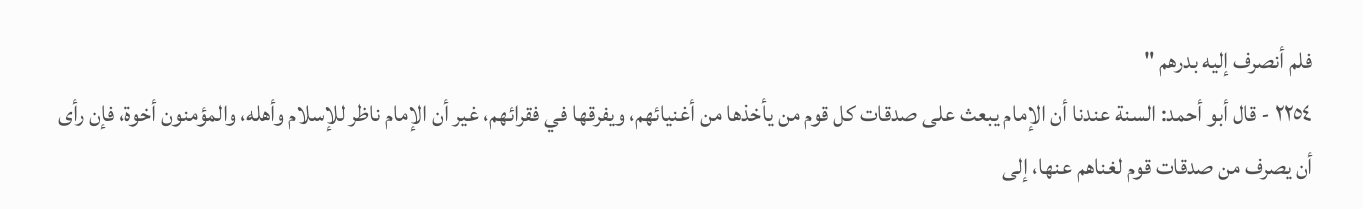فلم أنصرف إليه بدرهم "
٢٢٥٤ - قال أبو أحمد: السنة عندنا أن الإمام يبعث على صدقات كل قوم من يأخذها من أغنيائهم، ويفرقها في فقرائهم، غير أن الإمام ناظر للإسلام وأهله، والمؤمنون أخوة، فإن رأى أن يصرف من صدقات قوم لغناهم عنها، إلى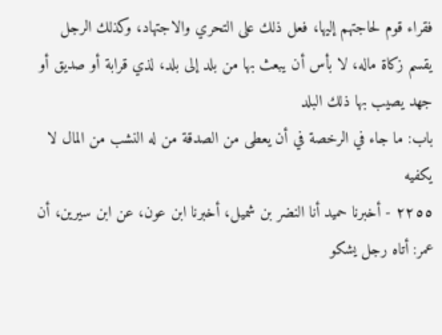فقراء قوم لحاجتهم إليها، فعل ذلك على التحري والاجتهاد، وكذلك الرجل يقسم زكاة ماله، لا بأس أن يبعث بها من بلد إلى بلد، لذي قرابة أو صديق أو جهد يصيب بها ذلك البلد
باب: ما جاء في الرخصة في أن يعطى من الصدقة من له النشب من المال لا يكفيه
٢٢٥٥ - أخبرنا حميد أنا النضر بن شميل، أخبرنا ابن عون، عن ابن سيرين، أن عمر: أتاه رجل يشكو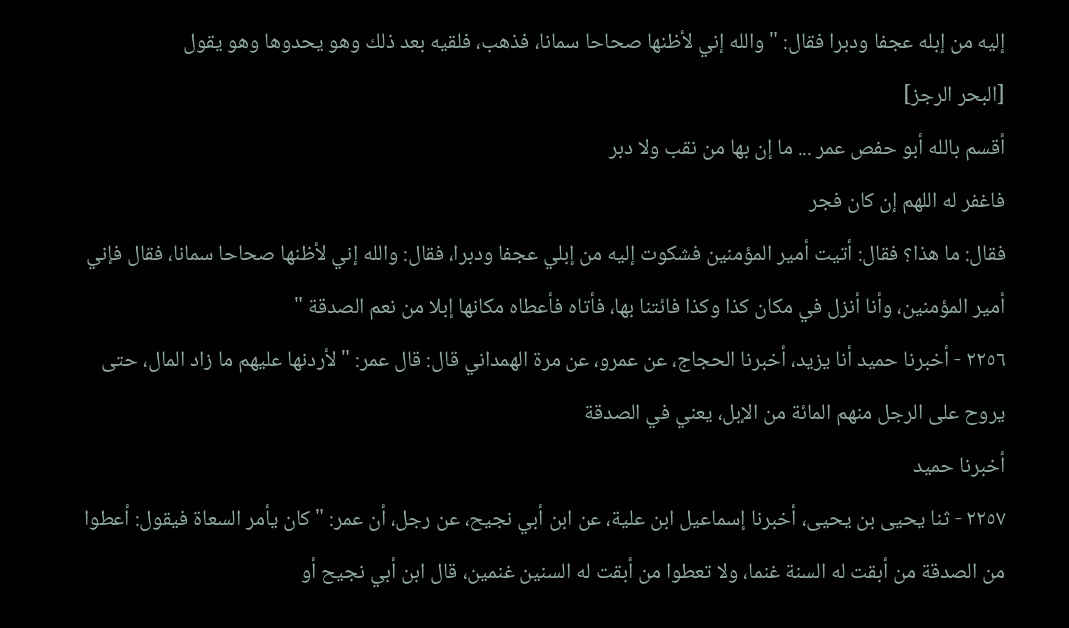إليه من إبله عجفا ودبرا فقال: " والله إني لأظنها صحاحا سمانا، فذهب، فلقيه بعد ذلك وهو يحدوها وهو يقول
[البحر الرجز]
أقسم بالله أبو حفص عمر ... ما إن بها من نقب ولا دبر
فاغفر له اللهم إن كان فجر
فقال: ما هذا؟ فقال: أتيت أمير المؤمنين فشكوت إليه من إبلي عجفا ودبرا، فقال: والله إني لأظنها صحاحا سمانا، فقال فإني أمير المؤمنين، وأنا أنزل في مكان كذا وكذا فائتنا بها، فأتاه فأعطاه مكانها إبلا من نعم الصدقة "
٢٢٥٦ - أخبرنا حميد أنا يزيد، أخبرنا الحجاج، عن عمرو، عن مرة الهمداني قال: قال عمر: " لأردنها عليهم ما زاد المال، حتى يروح على الرجل منهم المائة من الإبل، يعني في الصدقة
أخبرنا حميد
٢٢٥٧ - ثنا يحيى بن يحيى، أخبرنا إسماعيل ابن علية، عن ابن أبي نجيح، عن رجل، أن عمر: " كان يأمر السعاة فيقول: أعطوا من الصدقة من أبقت له السنة غنما، ولا تعطوا من أبقت له السنين غنمين، قال ابن أبي نجيح أو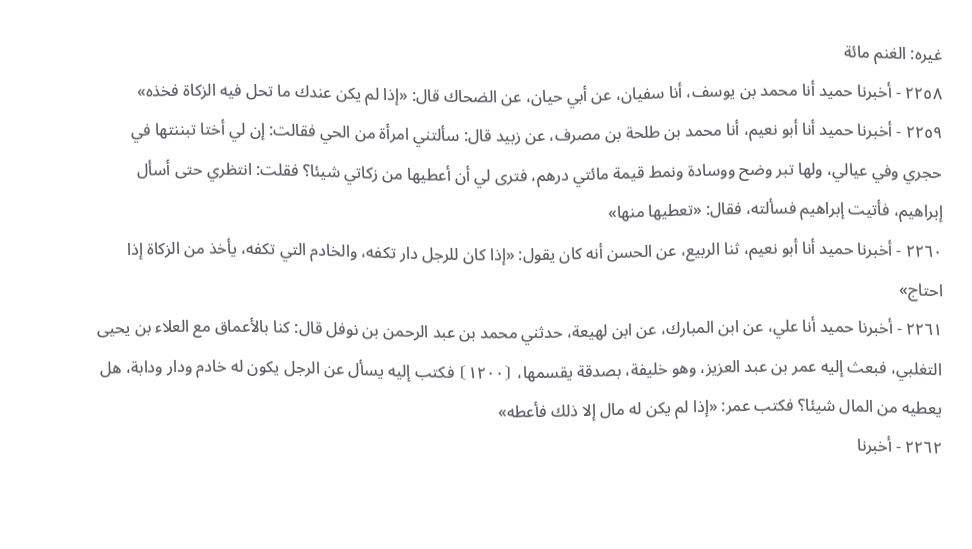غيره: الغنم مائة
٢٢٥٨ - أخبرنا حميد أنا محمد بن يوسف، أنا سفيان، عن أبي حيان، عن الضحاك قال: «إذا لم يكن عندك ما تحل فيه الزكاة فخذه»
٢٢٥٩ - أخبرنا حميد أنا أبو نعيم، أنا محمد بن طلحة بن مصرف، عن زبيد قال: سألتني امرأة من الحي فقالت: إن لي أختا تبننتها في حجري وفي عيالي، ولها تبر وضح ووسادة ونمط قيمة مائتي درهم، فترى لي أن أعطيها من زكاتي شيئا؟ فقلت: انتظري حتى أسأل إبراهيم، فأتيت إبراهيم فسألته، فقال: «تعطيها منها»
٢٢٦٠ - أخبرنا حميد أنا أبو نعيم، ثنا الربيع، عن الحسن أنه كان يقول: «إذا كان للرجل دار تكفه، والخادم التي تكفه، يأخذ من الزكاة إذا احتاج»
٢٢٦١ - أخبرنا حميد أنا علي، عن ابن المبارك، عن ابن لهيعة، حدثني محمد بن عبد الرحمن بن نوفل قال: كنا بالأعماق مع العلاء بن يحيى التغلبي، فبعث إليه عمر بن عبد العزيز، وهو خليفة، بصدقة يقسمها، ⦗١٢٠٠⦘ فكتب إليه يسأل عن الرجل يكون له خادم ودار ودابة، هل يعطيه من المال شيئا؟ فكتب عمر: «إذا لم يكن له مال إلا ذلك فأعطه»
٢٢٦٢ - أخبرنا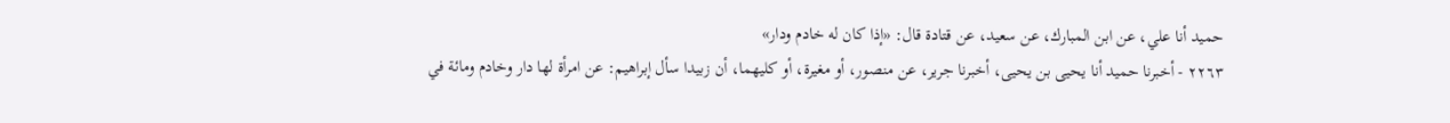حميد أنا علي، عن ابن المبارك، عن سعيد، عن قتادة قال: «إذا كان له خادم ودار»
٢٢٦٣ - أخبرنا حميد أنا يحيى بن يحيى، أخبرنا جرير، عن منصور، أو مغيرة، أو كليهما، أن زبيدا سأل إبراهيم: عن امرأة لها دار وخادم ومائة في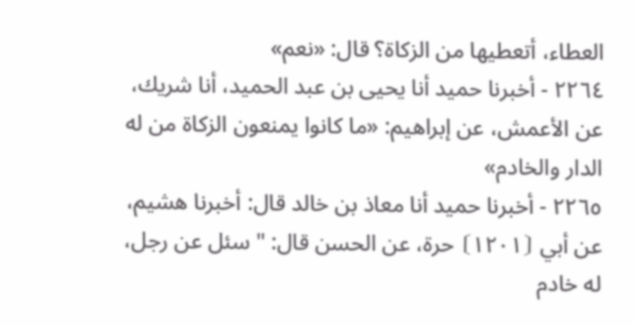العطاء، أتعطيها من الزكاة؟ قال: «نعم»
٢٢٦٤ - أخبرنا حميد أنا يحيى بن عبد الحميد، أنا شريك، عن الأعمش، عن إبراهيم: «ما كانوا يمنعون الزكاة من له الدار والخادم»
٢٢٦٥ - أخبرنا حميد أنا معاذ بن خالد قال: أخبرنا هشيم، عن أبي ⦗١٢٠١⦘ حرة، عن الحسن قال: " سئل عن رجل، له خادم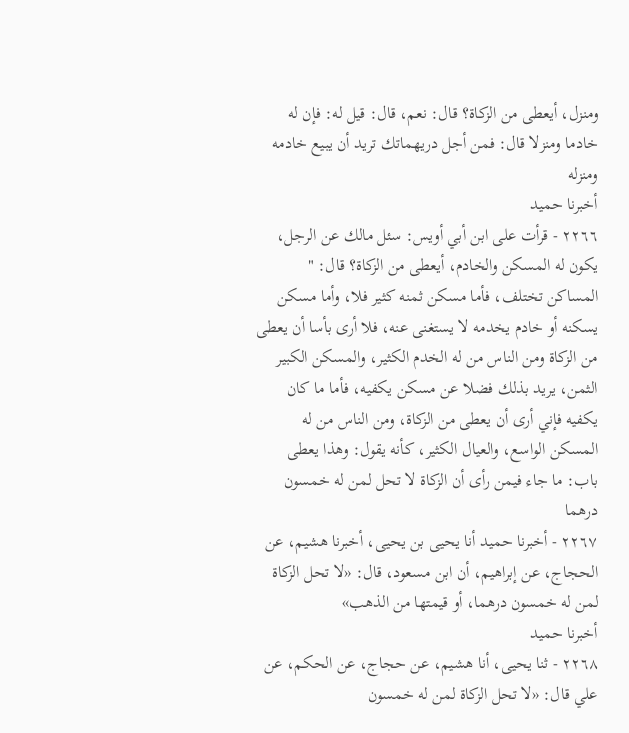ومنزل، أيعطى من الزكاة؟ قال: نعم، قال: قيل له: فإن له خادما ومنزلا قال: فمن أجل دريهماتك تريد أن يبيع خادمه ومنزله
أخبرنا حميد
٢٢٦٦ - قرأت على ابن أبي أويس: سئل مالك عن الرجل، يكون له المسكن والخادم، أيعطى من الزكاة؟ قال: " المساكن تختلف، فأما مسكن ثمنه كثير فلا، وأما مسكن يسكنه أو خادم يخدمه لا يستغنى عنه، فلا أرى بأسا أن يعطى من الزكاة ومن الناس من له الخدم الكثير، والمسكن الكبير الثمن، يريد بذلك فضلا عن مسكن يكفيه، فأما ما كان يكفيه فإني أرى أن يعطى من الزكاة، ومن الناس من له المسكن الواسع، والعيال الكثير، كأنه يقول: وهذا يعطى
باب: ما جاء فيمن رأى أن الزكاة لا تحل لمن له خمسون درهما
٢٢٦٧ - أخبرنا حميد أنا يحيى بن يحيى، أخبرنا هشيم، عن الحجاج، عن إبراهيم، أن ابن مسعود، قال: «لا تحل الزكاة لمن له خمسون درهما، أو قيمتها من الذهب»
أخبرنا حميد
٢٢٦٨ - ثنا يحيى، أنا هشيم، عن حجاج، عن الحكم، عن علي قال: «لا تحل الزكاة لمن له خمسون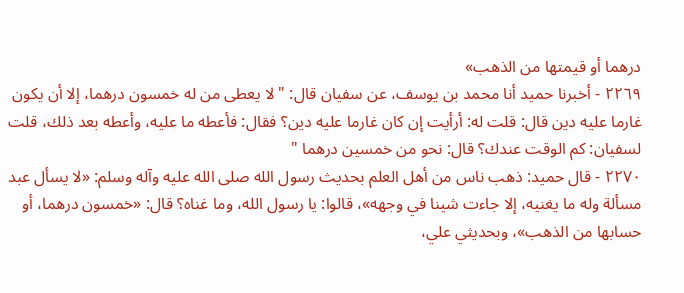درهما أو قيمتها من الذهب»
٢٢٦٩ - أخبرنا حميد أنا محمد بن يوسف، عن سفيان قال: " لا يعطى من له خمسون درهما، إلا أن يكون غارما عليه دين قال: قلت له: أرأيت إن كان غارما عليه دين؟ فقال: فأعطه ما عليه، وأعطه بعد ذلك، قلت لسفيان: كم الوقت عندك؟ قال: نحو من خمسين درهما "
٢٢٧٠ - قال حميد: ذهب ناس من أهل العلم بحديث رسول الله صلى الله عليه وآله وسلم: «لا يسأل عبد مسألة وله ما يغنيه، إلا جاءت شينا في وجهه»، قالوا: يا رسول الله، وما غناه؟ قال: «خمسون درهما، أو حسابها من الذهب»، وبحديثي علي،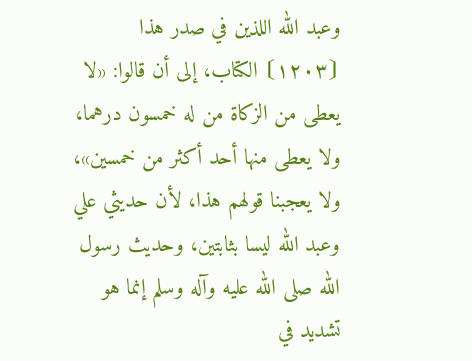وعبد الله اللذين في صدر هذا ⦗١٢٠٣⦘ الكتاب، إلى أن قالوا: «لا يعطى من الزكاة من له خمسون درهما، ولا يعطى منها أحد أكثر من خمسين»، ولا يعجبنا قولهم هذا، لأن حديثي علي وعبد الله ليسا بثابتين، وحديث رسول الله صلى الله عليه وآله وسلم إنما هو تشديد في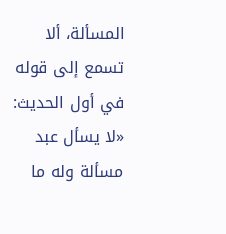المسألة، ألا تسمع إلى قوله في أول الحديث: «لا يسأل عبد مسألة وله ما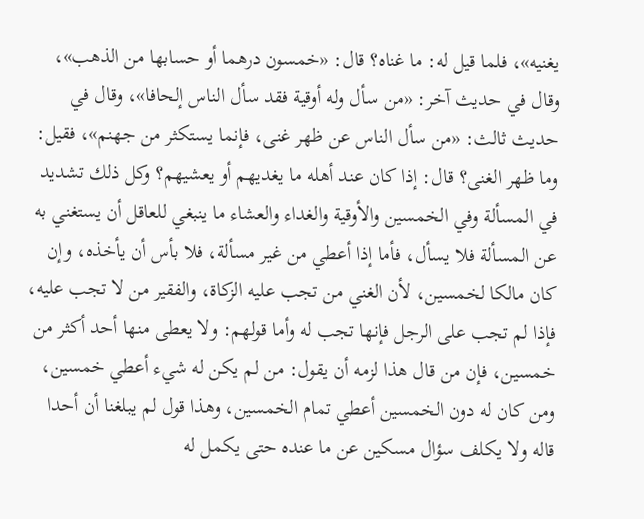يغنيه»، فلما قيل له: ما غناه؟ قال: «خمسون درهما أو حسابها من الذهب»، وقال في حديث آخر: «من سأل وله أوقية فقد سأل الناس إلحافا»، وقال في حديث ثالث: «من سأل الناس عن ظهر غنى، فإنما يستكثر من جهنم»، فقيل: وما ظهر الغنى؟ قال: إذا كان عند أهله ما يغديهم أو يعشيهم؟ وكل ذلك تشديد في المسألة وفي الخمسين والأوقية والغداء والعشاء ما ينبغي للعاقل أن يستغني به عن المسألة فلا يسأل، فأما إذا أعطي من غير مسألة، فلا بأس أن يأخذه، وإن كان مالكا لخمسين، لأن الغني من تجب عليه الزكاة، والفقير من لا تجب عليه، فإذا لم تجب على الرجل فإنها تجب له وأما قولهم: ولا يعطى منها أحد أكثر من خمسين، فإن من قال هذا لزمه أن يقول: من لم يكن له شيء أعطي خمسين، ومن كان له دون الخمسين أعطي تمام الخمسين، وهذا قول لم يبلغنا أن أحدا قاله ولا يكلف سؤال مسكين عن ما عنده حتى يكمل له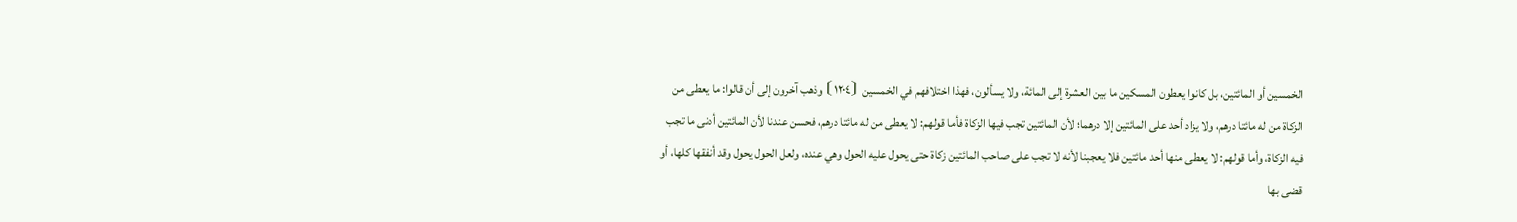الخمسين أو المائتين، بل كانوا يعطون المسكين ما بين العشرة إلى المائة، ولا يسألون، فهذا اختلافهم في الخمسين ⦗١٢٠٤⦘ وذهب آخرون إلى أن قالوا: ما يعطى من الزكاة من له مائتا درهم، ولا يزاد أحد على المائتين إلا درهما؛ لأن المائتين تجب فيها الزكاة فأما قولهم: لا يعطى من له مائتا درهم، فحسن عندنا لأن المائتين أدنى ما تجب فيه الزكاة، وأما قولهم: لا يعطى منها أحد مائتين فلا يعجبنا لأنه لا تجب على صاحب المائتين زكاة حتى يحول عليه الحول وهي عنده، ولعل الحول يحول وقد أنفقها كلها، أو قضى بها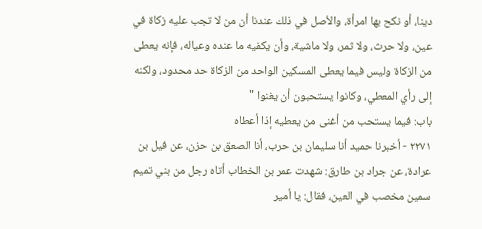دينا، أو نكح بها امرأة، والأصل في ذلك عندنا أن من لا تجب عليه زكاة في عين، ولا حرث، ولا ثمر، ولا ماشية، وأن يكفيه ما عنده وعياله، فإنه يعطى من الزكاة وليس فيما يعطى المسكين الواحد من الزكاة حد محدود، ولكنه إلى رأي المعطي، وكانوا يستحبون أن يغنوا "
باب: فيما يستحب من أغنى من يعطيه إذا أعطاه
٢٢٧١ - أخبرنا حميد أنا سليمان بن حرب، أنا الصعق بن حزن، عن فيل بن عرادة، عن جراد بن طارق: شهدت عمر بن الخطاب أتاه رجل من بني تميم سمين مخصب في العين، فقال: يا أمير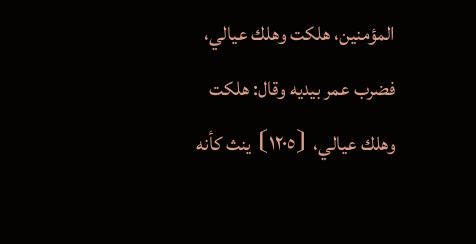المؤمنين، هلكت وهلك عيالي، فضرب عمر بيديه وقال: هلكت وهلك عيالي، ⦗١٢٠٥⦘ ينث كأنه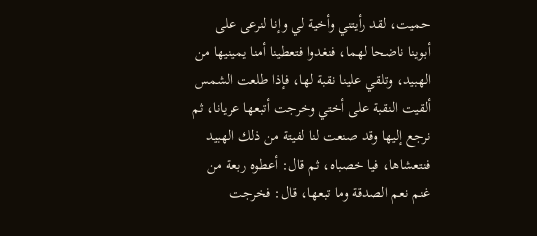حميت، لقد رأيتني وأخية لي وإنا لنرعى على أبوينا ناضحا لهما، فنغدوا فتعطينا أمنا يمينيها من الهبيد، وتلقي علينا نقبة لها، فإذا طلعت الشمس ألقيت النقبة على أختي وخرجت أتبعها عريانا، ثم نرجع إليها وقد صنعت لنا لفيتة من ذلك الهبيد فنتعشاها، فيا خصباه، ثم قال: أعطوه ربعة من غنم نعم الصدقة وما تبعها، قال: فخرجت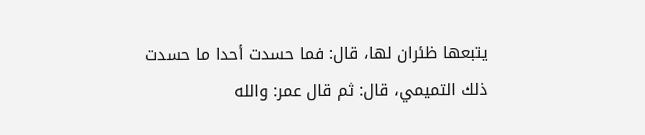يتبعها ظئران لها، قال: فما حسدت أحدا ما حسدت ذلك التميمي، قال: ثم قال عمر: والله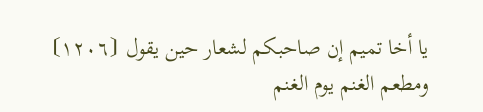يا أخا تميم إن صاحبكم لشعار حين يقول ⦗١٢٠٦⦘ ومطعم الغنم يوم الغنم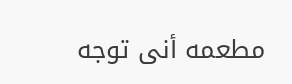مطعمه أنى توجه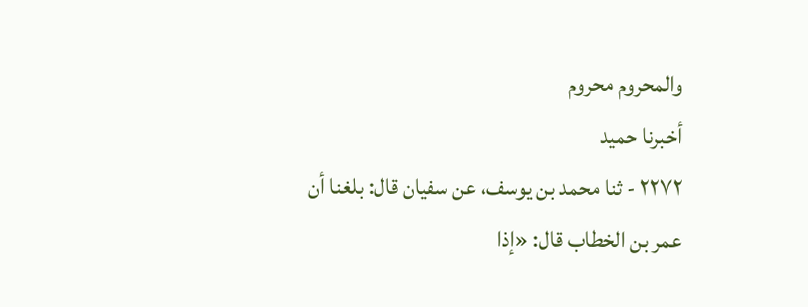والمحروم محروم
أخبرنا حميد
٢٢٧٢ - ثنا محمد بن يوسف، عن سفيان قال: بلغنا أن عمر بن الخطاب قال: «إذا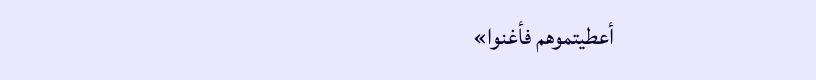أعطيتموهم فأغنوا»